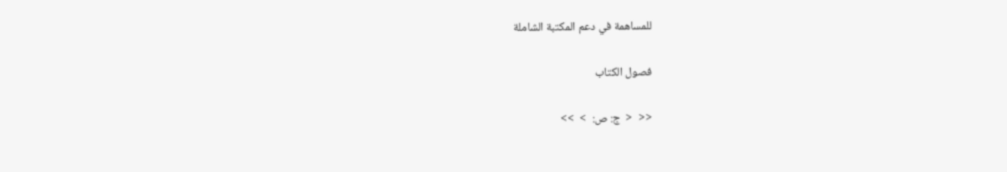للمساهمة في دعم المكتبة الشاملة

فصول الكتاب

<<  <  ج: ص:  >  >>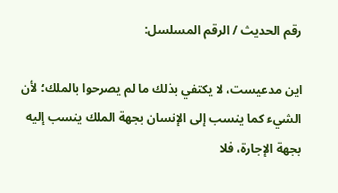رقم الحديث / الرقم المسلسل:

اين مدعيست، لا يكتفي بذلك ما لم يصرحوا بالملك؛ لأن الشيء كما ينسب إلى الإنسان بجهة الملك ينسب إليه بجهة الإجارة، فلا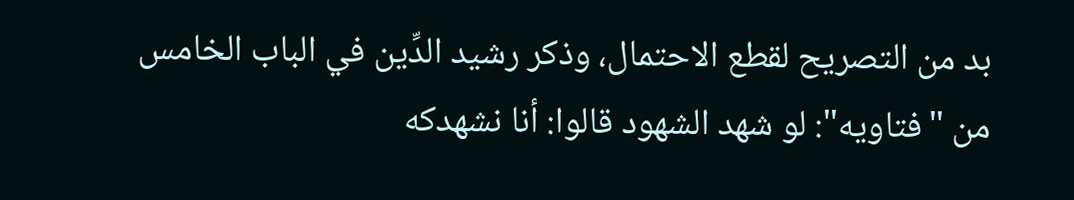بد من التصريح لقطع الاحتمال، وذكر رشيد الدِّين في الباب الخامس من "فتاويه": لو شهد الشهود قالوا: أنا نشهدكه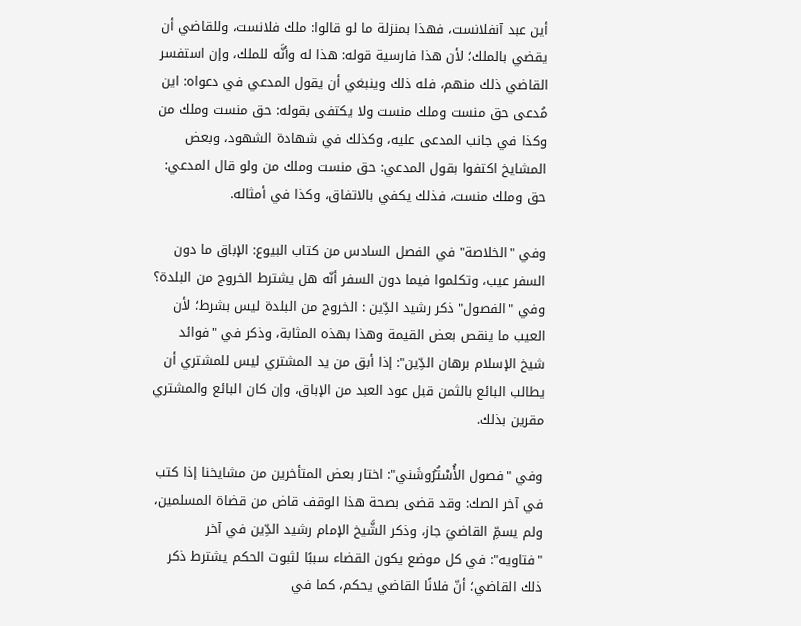أين عبد آنفلانست، فهذا بمنزلة ما لو قالوا: ملك فلانست، وللقاضي أن يقضي بالملك؛ لأن هذا فارسية قوله: هذا له وأنَّه للملك، وإن استفسر القاضي ذلك منهم، فله ذلك وينبغي أن يقول المدعي في دعواه: اين مُدعى حق منست وملك منست ولا يكتفى بقوله: حق منست وملك من وكذا في جانب المدعى عليه، وكذلك في شهادة الشهود، وبعض المشايخ اكتفوا بقول المدعي: حق منست وملك من ولو قال المدعي: حق وملك منست، فذلك يكفي بالاتفاق، وكذا في أمثاله.

وفي "الخلاصة" في الفصل السادس من كتاب البيوع: الإباق ما دون السفر عيب، وتكلموا فيما دون السفر أنّه هل يشترط الخروج من البلدة؟ وفي "الفصول" ذكر رشيد الدِّين : الخروج من البلدة ليس بشرط؛ لأن العيب ما ينقص بعض القيمة وهذا بهذه المثابة، وذكر في "فوائد شيخ الإسلام برهان الدِّين": إذا أبق من يد المشتري ليس للمشتري أن يطالب البائع بالثمن قبل عود العبد من الإباق، وإن كان البائع والمشتري مقرين بذلك.

وفي "فصول الأُسْتُرُوشَني": اختار بعض المتأخرين من مشايخنا إذا كتب في آخر الصك: وقد قضى بصحة هذا الوقف قاض من قضاة المسلمين، ولم يسمِّ القاضيَ جاز، وذكر الشَّيخ الإمام رشيد الدِّين في آخر "فتاويه": في كل موضع يكون القضاء سببًا لثبوت الحكم يشترط ذكر ذلك القاضي؛ أنّ فلانًا القاضي يحكم، كما في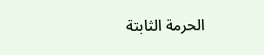الحرمة الثابتة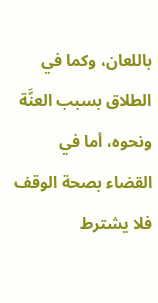باللعان، وكما في الطلاق بسبب العنَّة ونحوه، أما في القضاء بصحة الوقف فلا يشترط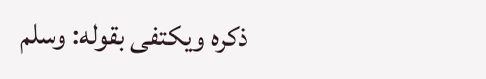ذكره ويكتفى بقوله: وسلم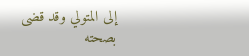إلى المتولي وقد قضى بصحته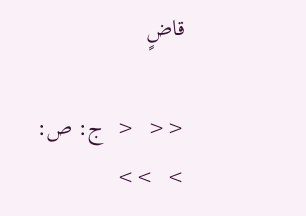قاضٍ

<<  <  ج: ص:  >  >>